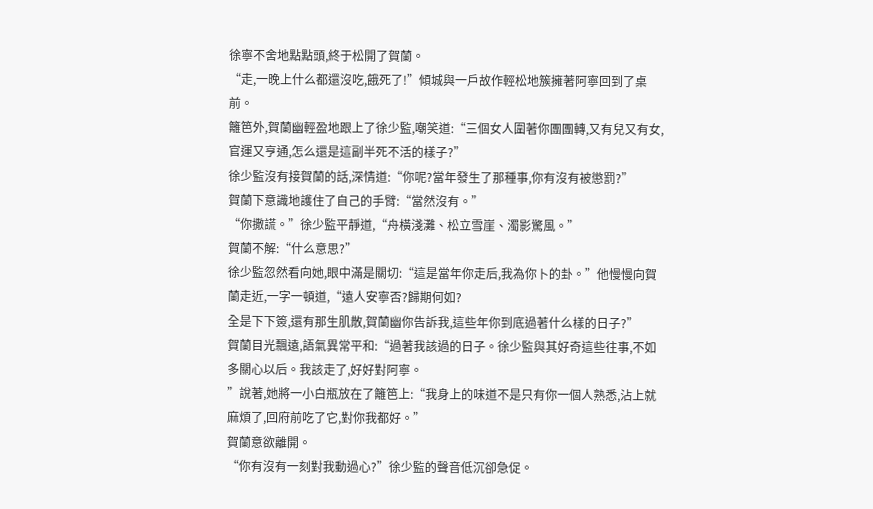徐寧不舍地點點頭,終于松開了賀蘭。
“走,一晚上什么都還沒吃,餓死了!”傾城與一戶故作輕松地簇擁著阿寧回到了桌前。
籬笆外,賀蘭幽輕盈地跟上了徐少監,嘲笑道:“三個女人圍著你團團轉,又有兒又有女,官運又亨通,怎么還是這副半死不活的樣子?”
徐少監沒有接賀蘭的話,深情道:“你呢?當年發生了那種事,你有沒有被懲罰?”
賀蘭下意識地護住了自己的手臂:“當然沒有。”
“你撒謊。”徐少監平靜道,“舟橫淺灘、松立雪崖、濁影驚風。”
賀蘭不解:“什么意思?”
徐少監忽然看向她,眼中滿是關切:“這是當年你走后,我為你卜的卦。”他慢慢向賀蘭走近,一字一頓道,“遠人安寧否?歸期何如?
全是下下簽,還有那生肌散,賀蘭幽你告訴我,這些年你到底過著什么樣的日子?”
賀蘭目光飄遠,語氣異常平和:“過著我該過的日子。徐少監與其好奇這些往事,不如多關心以后。我該走了,好好對阿寧。
”說著,她將一小白瓶放在了籬笆上:“我身上的味道不是只有你一個人熟悉,沾上就麻煩了,回府前吃了它,對你我都好。”
賀蘭意欲離開。
“你有沒有一刻對我動過心?”徐少監的聲音低沉卻急促。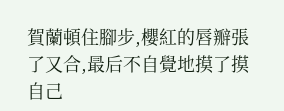賀蘭頓住腳步,櫻紅的唇瓣張了又合,最后不自覺地摸了摸自己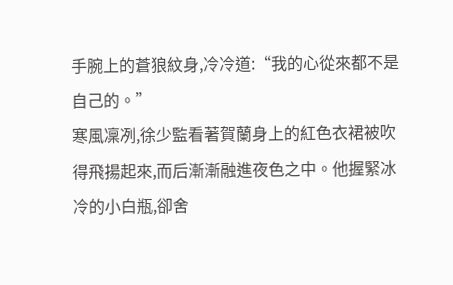手腕上的蒼狼紋身,冷冷道:“我的心從來都不是自己的。”
寒風凜冽,徐少監看著賀蘭身上的紅色衣裙被吹得飛揚起來,而后漸漸融進夜色之中。他握緊冰冷的小白瓶,卻舍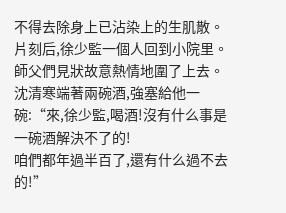不得去除身上已沾染上的生肌散。
片刻后,徐少監一個人回到小院里。師父們見狀故意熱情地圍了上去。沈清寒端著兩碗酒,強塞給他一碗:“來,徐少監,喝酒!沒有什么事是一碗酒解決不了的!
咱們都年過半百了,還有什么過不去的!”